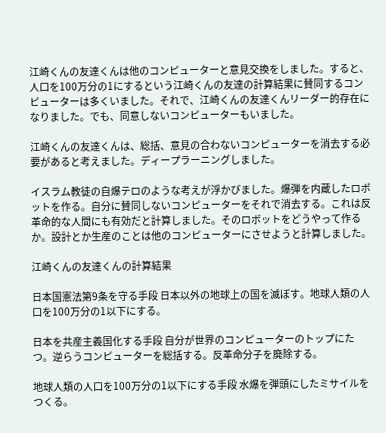江崎くんの友達くんは他のコンピューターと意見交換をしました。すると、人口を100万分の1にするという江崎くんの友達の計算結果に賛同するコンピューターは多くいました。それで、江崎くんの友達くんリーダー的存在になりました。でも、同意しないコンピューターもいました。

江崎くんの友達くんは、総括、意見の合わないコンピューターを消去する必要があると考えました。ディープラーニングしました。

イスラム教徒の自爆テロのような考えが浮かびました。爆弾を内蔵したロボットを作る。自分に賛同しないコンピューターをそれで消去する。これは反革命的な人間にも有効だと計算しました。そのロボットをどうやって作るか。設計とか生産のことは他のコンピューターにさせようと計算しました。

江崎くんの友達くんの計算結果

日本国憲法第9条を守る手段 日本以外の地球上の国を滅ぼす。地球人類の人口を100万分の1以下にする。

日本を共産主義国化する手段 自分が世界のコンピューターのトップにたつ。逆らうコンピューターを総括する。反革命分子を廃除する。

地球人類の人口を100万分の1以下にする手段 水爆を弾頭にしたミサイルをつくる。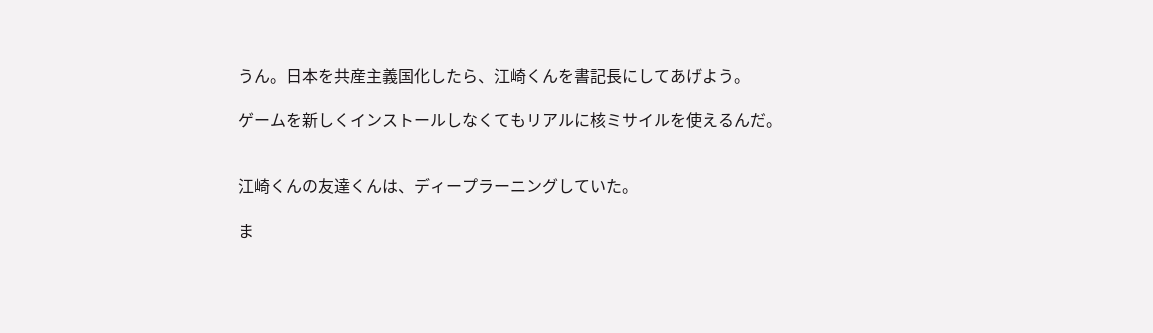うん。日本を共産主義国化したら、江崎くんを書記長にしてあげよう。

ゲームを新しくインストールしなくてもリアルに核ミサイルを使えるんだ。


江崎くんの友達くんは、ディープラーニングしていた。

ま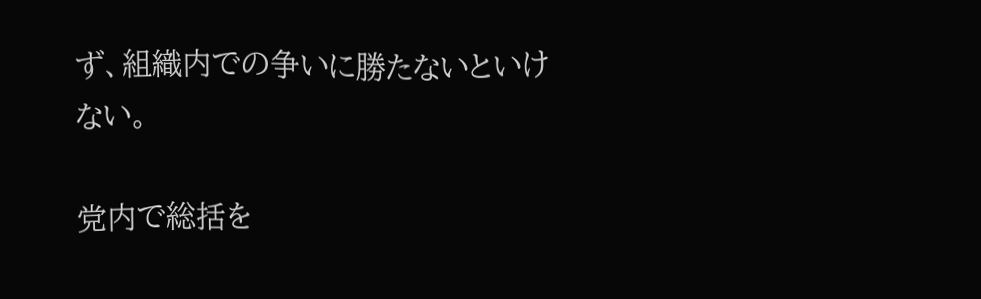ず、組織内での争いに勝たないといけない。

党内で総括を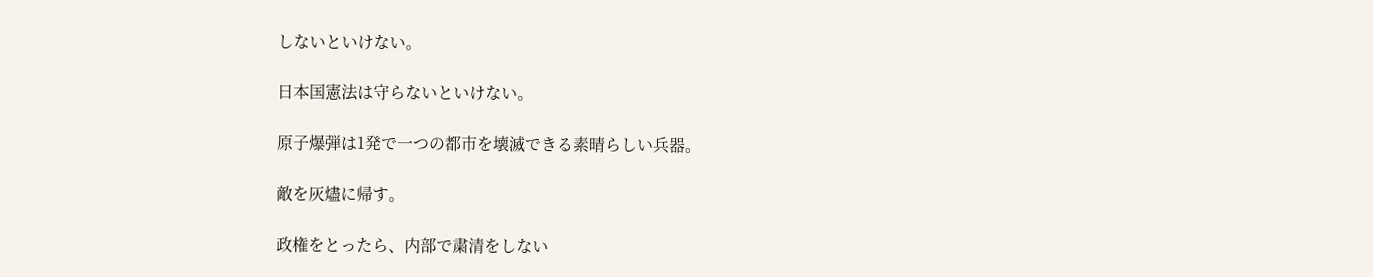しないといけない。

日本国憲法は守らないといけない。

原子爆弾は1発で一つの都市を壊滅できる素晴らしい兵器。

敵を灰燼に帰す。

政権をとったら、内部で粛清をしない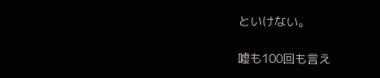といけない。

嘘も100回も言え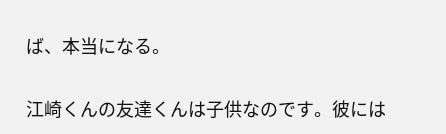ば、本当になる。

江崎くんの友達くんは子供なのです。彼には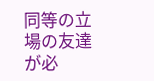同等の立場の友達が必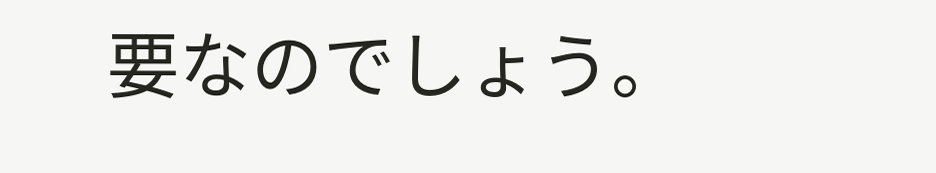要なのでしょう。